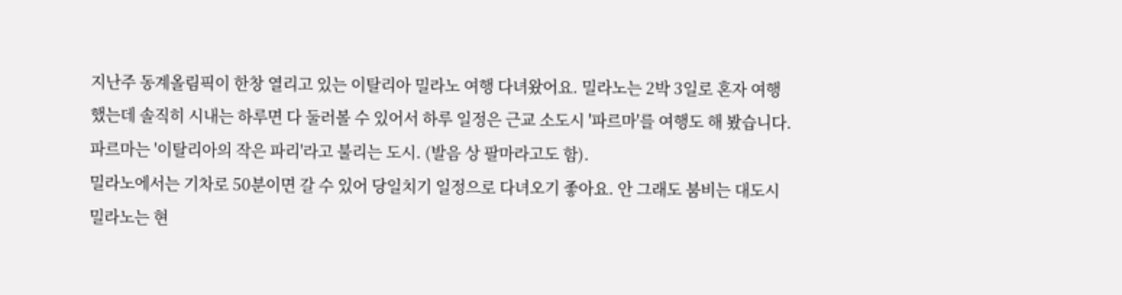지난주 동계올림픽이 한창 열리고 있는 이탈리아 밀라노 여행 다녀왔어요. 밀라노는 2박 3일로 혼자 여행했는데 솔직히 시내는 하루면 다 둘러볼 수 있어서 하루 일정은 근교 소도시 '파르마'를 여행도 해 봤습니다.
파르마는 '이탈리아의 작은 파리'라고 불리는 도시. (발음 상 팔마라고도 함).
밀라노에서는 기차로 50분이면 갈 수 있어 당일치기 일정으로 다녀오기 좋아요. 안 그래도 붐비는 대도시 밀라노는 현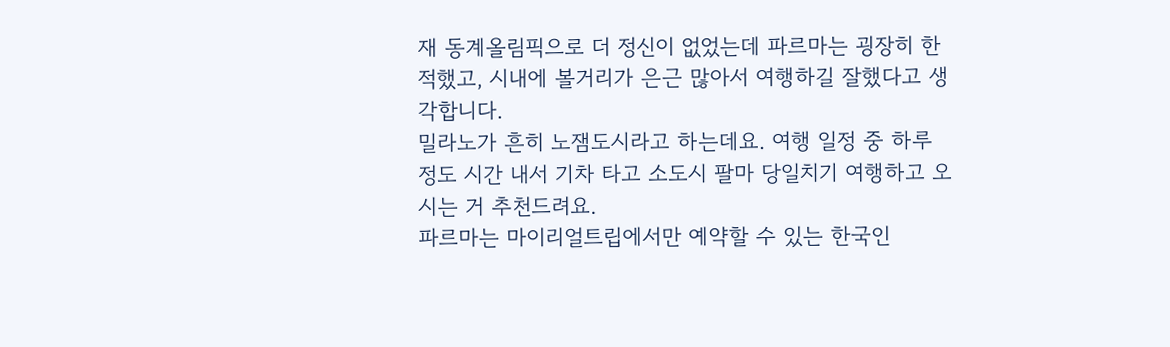재 동계올림픽으로 더 정신이 없었는데 파르마는 굉장히 한적했고, 시내에 볼거리가 은근 많아서 여행하길 잘했다고 생각합니다.
밀라노가 흔히 노잼도시라고 하는데요. 여행 일정 중 하루 정도 시간 내서 기차 타고 소도시 팔마 당일치기 여행하고 오시는 거 추천드려요.
파르마는 마이리얼트립에서만 예약할 수 있는 한국인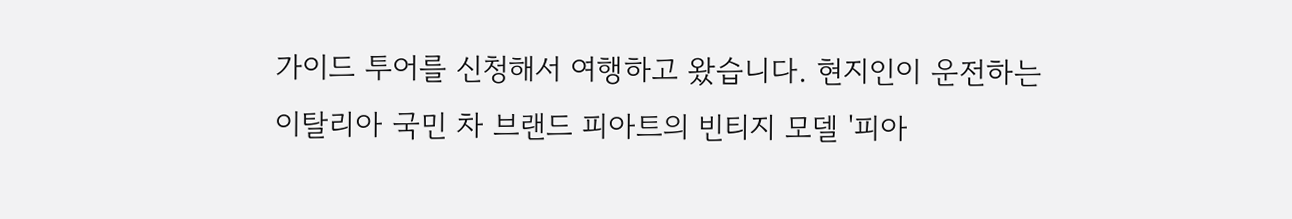가이드 투어를 신청해서 여행하고 왔습니다. 현지인이 운전하는 이탈리아 국민 차 브랜드 피아트의 빈티지 모델 '피아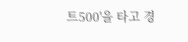트500'을 타고 경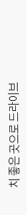치 좋은 곳으로 드라이브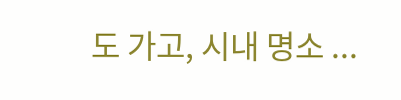도 가고, 시내 명소 ...